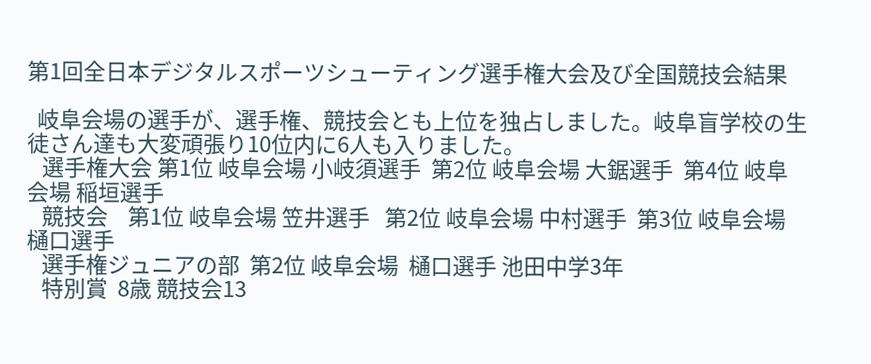第1回全日本デジタルスポーツシューティング選手権大会及び全国競技会結果

  岐阜会場の選手が、選手権、競技会とも上位を独占しました。岐阜盲学校の生徒さん達も大変頑張り10位内に6人も入りました。
   選手権大会 第1位 岐阜会場 小岐須選手  第2位 岐阜会場 大鋸選手  第4位 岐阜会場 稲垣選手
   競技会    第1位 岐阜会場 笠井選手   第2位 岐阜会場 中村選手  第3位 岐阜会場 樋口選手
   選手権ジュニアの部  第2位 岐阜会場  樋口選手 池田中学3年
   特別賞  8歳 競技会13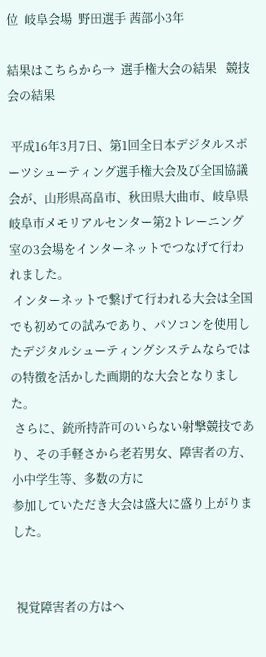位  岐阜会場  野田選手 茜部小3年

結果はこちらから→  選手権大会の結果   競技会の結果

 平成16年3月7日、第1回全日本デジタルスポーツシューティング選手権大会及び全国協議会が、山形県高畠市、秋田県大曲市、岐阜県岐阜市メモリアルセンター第2トレーニング室の3会場をインターネットでつなげて行われました。
 インターネットで繋げて行われる大会は全国でも初めての試みであり、パソコンを使用したデジタルシューティングシステムならではの特徴を活かした画期的な大会となりました。
 さらに、銃所持許可のいらない射撃競技であり、その手軽さから老若男女、障害者の方、小中学生等、多数の方に
参加していただき大会は盛大に盛り上がりました。


 視覚障害者の方はヘ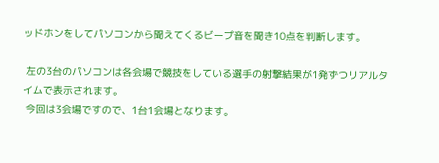ッドホンをしてパソコンから聞えてくるビープ音を聞き10点を判断します。

 左の3台のパソコンは各会場で競技をしている選手の射撃結果が1発ずつリアルタイムで表示されます。
 今回は3会場ですので、1台1会場となります。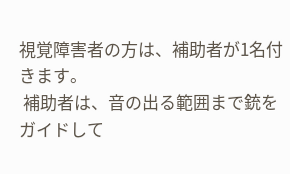視覚障害者の方は、補助者が1名付きます。
 補助者は、音の出る範囲まで銃をガイドして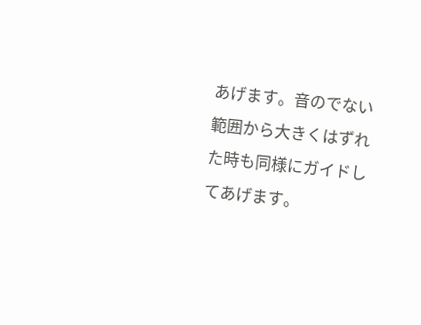あげます。音のでない範囲から大きくはずれた時も同様にガイドしてあげます。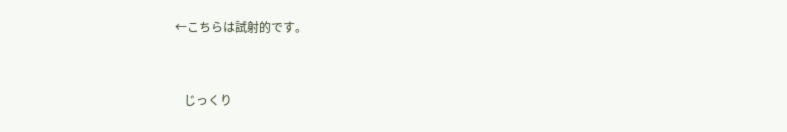←こちらは試射的です。


   じっくり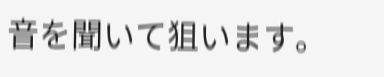音を聞いて狙います。